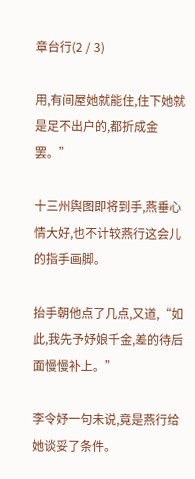章台行(2 / 3)

用,有间屋她就能住,住下她就是足不出户的,都折成金罢。”

十三州舆图即将到手,燕垂心情大好,也不计较燕行这会儿的指手画脚。

抬手朝他点了几点,又道,“如此,我先予妤娘千金,差的待后面慢慢补上。”

李令妤一句未说,竟是燕行给她谈妥了条件。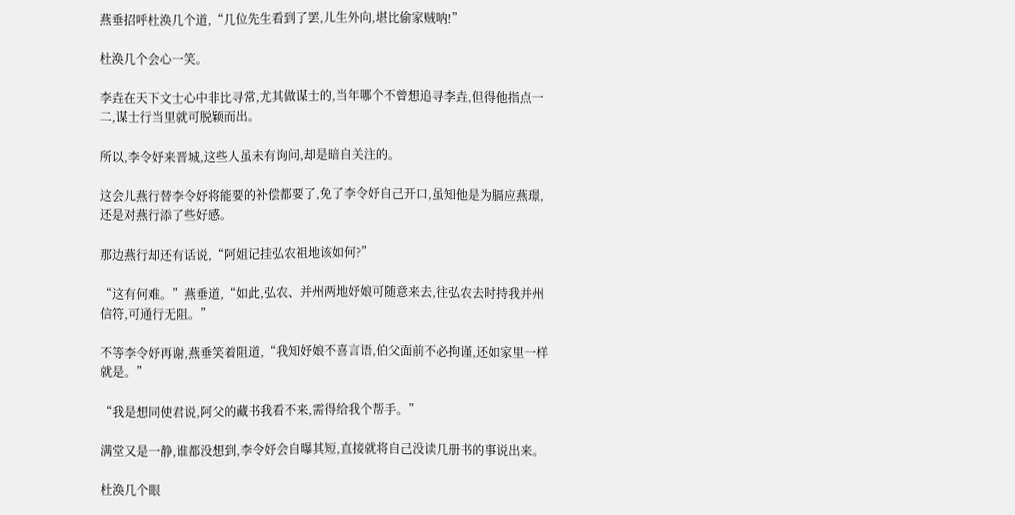燕垂招呼杜涣几个道,“几位先生看到了罢,儿生外向,堪比偷家贼呐!”

杜涣几个会心一笑。

李垚在天下文士心中非比寻常,尤其做谋士的,当年哪个不曾想追寻李垚,但得他指点一二,谋士行当里就可脱颖而出。

所以,李令妤来晋城,这些人虽未有询问,却是暗自关注的。

这会儿燕行替李令妤将能要的补偿都要了,免了李令妤自己开口,虽知他是为膈应燕璟,还是对燕行添了些好感。

那边燕行却还有话说,“阿姐记挂弘农祖地该如何?”

“这有何难。”燕垂道,“如此,弘农、并州两地妤娘可随意来去,往弘农去时持我并州信符,可通行无阻。”

不等李令妤再谢,燕垂笑着阻道,“我知妤娘不喜言语,伯父面前不必拘谨,还如家里一样就是。”

“我是想同使君说,阿父的藏书我看不来,需得给我个帮手。”

满堂又是一静,谁都没想到,李令妤会自曝其短,直接就将自己没读几册书的事说出来。

杜涣几个眼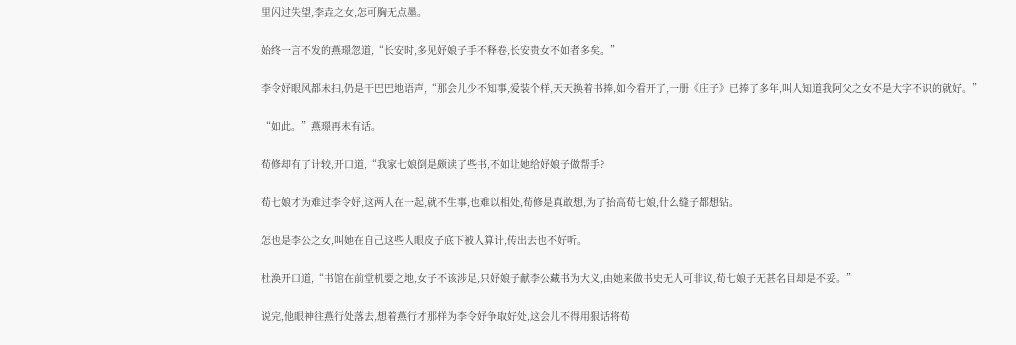里闪过失望,李垚之女,怎可胸无点墨。

始终一言不发的燕璟忽道,“长安时,多见妤娘子手不释卷,长安贵女不如者多矣。”

李令妤眼风都未扫,仍是干巴巴地语声,“那会儿少不知事,爱装个样,天天换着书捧,如今看开了,一册《庄子》已捧了多年,叫人知道我阿父之女不是大字不识的就好。”

“如此。”燕璟再未有话。

荀修却有了计较,开口道,“我家七娘倒是颇读了些书,不如让她给妤娘子做帮手?

荀七娘才为难过李令妤,这两人在一起,就不生事,也难以相处,荀修是真敢想,为了抬高荀七娘,什么缝子都想钻。

怎也是李公之女,叫她在自己这些人眼皮子底下被人算计,传出去也不好听。

杜涣开口道,“书馆在前堂机要之地,女子不该涉足,只妤娘子献李公藏书为大义,由她来做书史无人可非议,荀七娘子无甚名目却是不妥。”

说完,他眼神往燕行处落去,想着燕行才那样为李令妤争取好处,这会儿不得用狠话将荀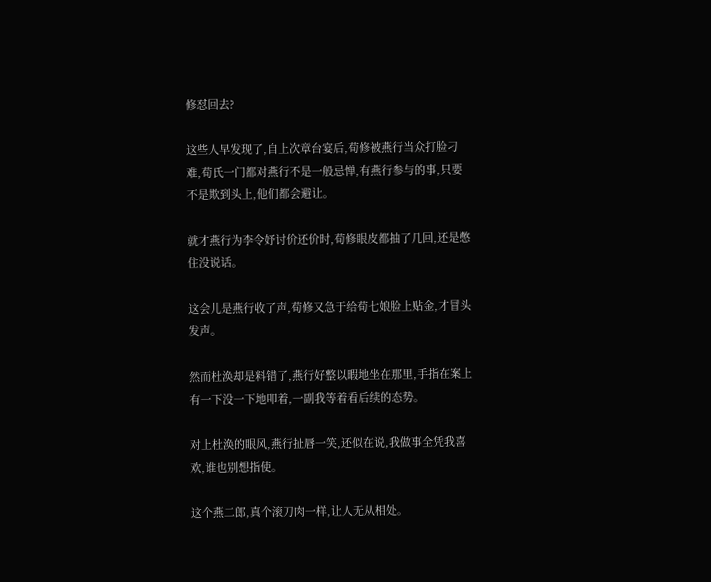修怼回去?

这些人早发现了,自上次章台宴后,荀修被燕行当众打脸刁难,荀氏一门都对燕行不是一般忌惮,有燕行参与的事,只要不是欺到头上,他们都会避让。

就才燕行为李令妤讨价还价时,荀修眼皮都抽了几回,还是憋住没说话。

这会儿是燕行收了声,荀修又急于给荀七娘脸上贴金,才冒头发声。

然而杜涣却是料错了,燕行好整以暇地坐在那里,手指在案上有一下没一下地叩着,一副我等着看后续的态势。

对上杜涣的眼风,燕行扯唇一笑,还似在说,我做事全凭我喜欢,谁也别想指使。

这个燕二郎,真个滚刀肉一样,让人无从相处。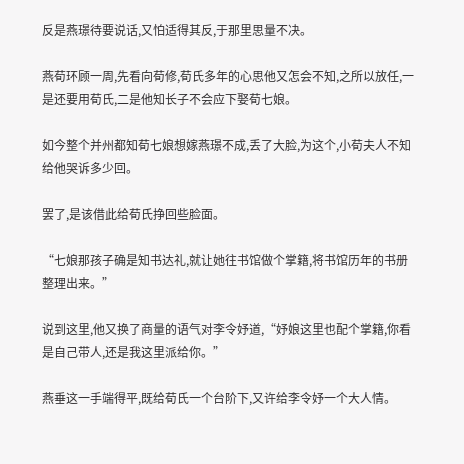反是燕璟待要说话,又怕适得其反,于那里思量不决。

燕荀环顾一周,先看向荀修,荀氏多年的心思他又怎会不知,之所以放任,一是还要用荀氏,二是他知长子不会应下娶荀七娘。

如今整个并州都知荀七娘想嫁燕璟不成,丢了大脸,为这个,小荀夫人不知给他哭诉多少回。

罢了,是该借此给荀氏挣回些脸面。

“七娘那孩子确是知书达礼,就让她往书馆做个掌籍,将书馆历年的书册整理出来。”

说到这里,他又换了商量的语气对李令妤道,“妤娘这里也配个掌籍,你看是自己带人,还是我这里派给你。”

燕垂这一手端得平,既给荀氏一个台阶下,又许给李令妤一个大人情。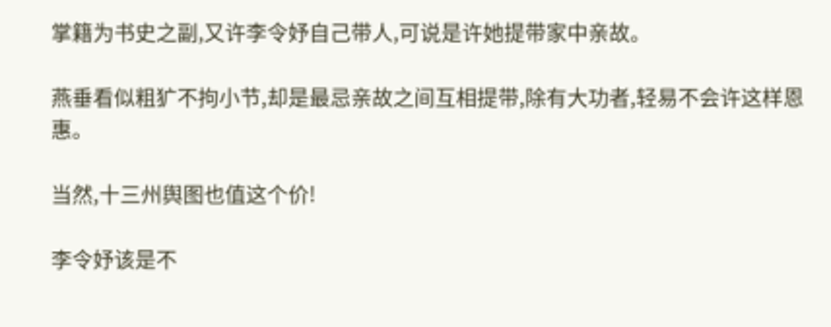掌籍为书史之副,又许李令妤自己带人,可说是许她提带家中亲故。

燕垂看似粗犷不拘小节,却是最忌亲故之间互相提带,除有大功者,轻易不会许这样恩惠。

当然,十三州舆图也值这个价!

李令妤该是不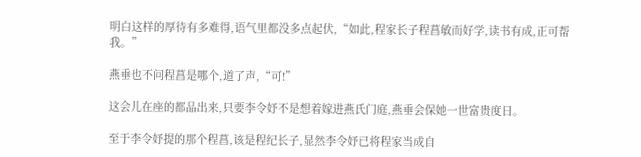明白这样的厚待有多难得,语气里都没多点起伏,“如此,程家长子程菖敏而好学,读书有成,正可帮我。”

燕垂也不问程菖是哪个,道了声,“可!”

这会儿在座的都品出来,只要李令妤不是想着嫁进燕氏门庭,燕垂会保她一世富贵度日。

至于李令妤提的那个程菖,该是程纪长子,显然李令妤已将程家当成自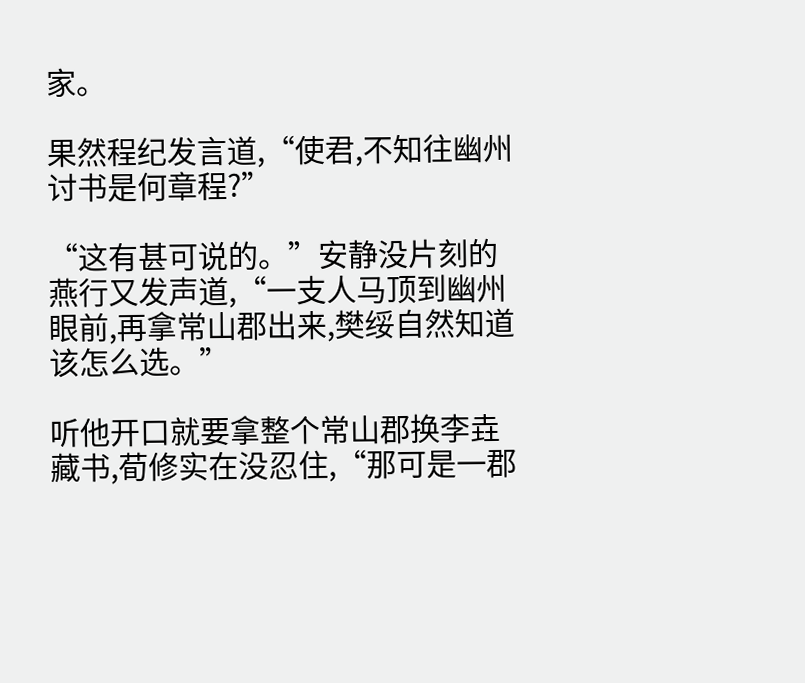家。

果然程纪发言道,“使君,不知往幽州讨书是何章程?”

“这有甚可说的。”安静没片刻的燕行又发声道,“一支人马顶到幽州眼前,再拿常山郡出来,樊绥自然知道该怎么选。”

听他开口就要拿整个常山郡换李垚藏书,荀修实在没忍住,“那可是一郡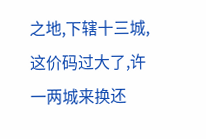之地,下辖十三城,这价码过大了,许一两城来换还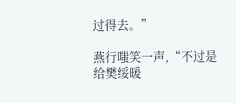过得去。”

燕行嗤笑一声,“不过是给樊绥暖